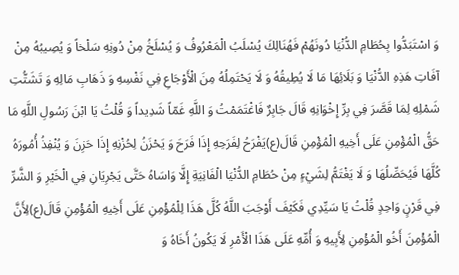وَ اسْتَبَدُّوا بِحُطَامِ الدُّنْيَا دُونَهُمْ فَهُنَالِكَ يُسْلَبُ الْمَعْرُوفُ وَ يُسْلَخُ مِنْ دُونِهِ سَلْخاً وَ يُصِيبُهُ مِنْ آفَاتِ هَذِهِ الدُّنْيَا وَ بَلَائِهَا مَا لَا يُطِيقُهُ وَ لَا يَحْتَمِلُهُ مِنَ الْأَوْجَاعِ فِي نَفْسِهِ وَ ذَهَابِ مَالِهِ وَ تَشَتُّتِ شَمْلِهِ لِمَا قَصَّرَ فِي بِرِّ إِخْوَانِهِ قَالَ جَابِرٌ فَاغْتَمَمْتُ وَ اللَّهِ غَمّاً شَدِيداً وَ قُلْتُ يَا ابْنَ رَسُولِ اللَّهِ مَا حَقُّ الْمُؤْمِنِ عَلَى أَخِيهِ الْمُؤْمِنِ قَالَ(ع)يَفْرَحُ لِفَرَحِهِ إِذَا فَرَحَ وَ يَحْزَنُ لِحُزْنِهِ إِذَا حَزِنَ وَ يُنْفِذُ أُمُورَهُ كُلَّهَا فَيُحَصِّلُهَا وَ لَا يَغْتَمُّ لِشَيْءٍ مِنْ حُطَامِ الدُّنْيَا الْفَانِيَةِ إِلَّا وَاسَاهُ حَتَّى يَجْرِيَانِ فِي الْخَيْرِ وَ الشَّرِّ فِي قَرْنٍ وَاحِدٍ قُلْتُ يَا سَيِّدِي فَكَيْفَ أَوْجَبَ اللَّهُ كُلَّ هَذَا لِلْمُؤْمِنِ عَلَى أَخِيهِ الْمُؤْمِنِ قَالَ(ع)لِأَنَّ الْمُؤْمِنَ أَخُو الْمُؤْمِنِ لِأَبِيهِ وَ أُمِّهِ عَلَى هَذَا الْأَمْرِ لَا يَكُونُ أَخَاهُ وَ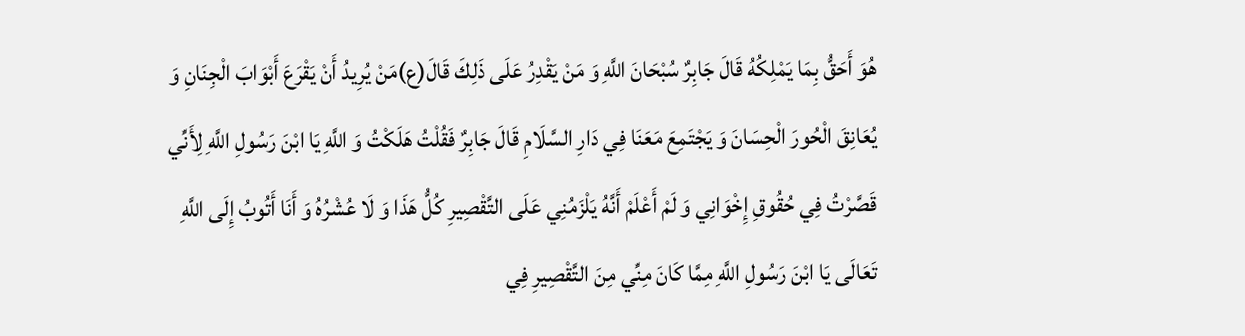هُوَ أَحَقُّ بِمَا يَمْلِكُهُ قَالَ جَابِرٌ سُبْحَانَ اللَّهِ وَ مَنْ يَقْدِرُ عَلَى ذَلِكَ قَالَ(ع)مَنْ يُرِيدُ أَنْ يَقْرَعَ أَبْوَابَ الْجِنَانِ وَ يُعَانِقَ الْحُورَ الْحِسَانَ وَ يَجْتَمِعَ مَعَنَا فِي دَارِ السَّلَامِ قَالَ جَابِرٌ فَقُلْتُ هَلَكْتُ وَ اللَّهِ يَا ابْنَ رَسُولِ اللَّهِ لِأَنِّي قَصَّرْتُ فِي حُقُوقِ إِخْوَانِي وَ لَمْ أَعْلَمْ أَنَّهُ يَلْزَمُنِي عَلَى التَّقْصِيرِ كُلُّ هَذَا وَ لَا عُشْرُهُ وَ أَنَا أَتُوبُ إِلَى اللَّهِ تَعَالَى يَا ابْنَ رَسُولِ اللَّهِ مِمَّا كَانَ مِنِّي مِنَ التَّقْصِيرِ فِي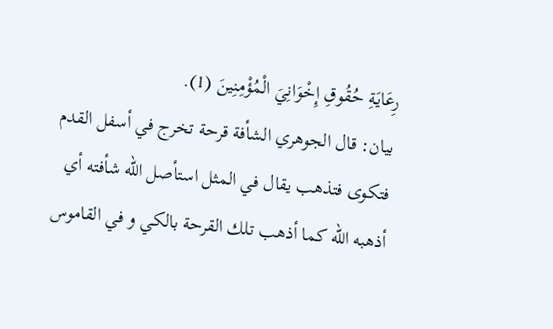رِعَايَةِ حُقُوقِ إِخْوَانِيَ الْمُؤْمِنِينَ (1).
بيان: قال الجوهري الشأفة قرحة تخرج في أسفل القدم فتكوى فتذهب يقال في المثل استأصل الله شأفته أي أذهبه الله كما أذهب تلك القرحة بالكي و في القاموس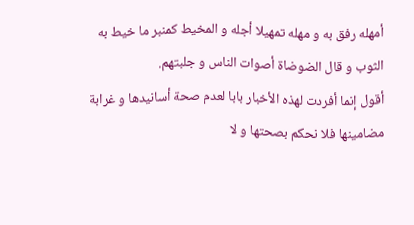أمهله رفق به و مهله تمهيلا أجله و المخيط كمنبر ما خيط به الثوب و قال الضوضاة أصوات الناس و جلبتهم.
أقول إنما أفردت لهذه الأخبار بابا لعدم صحة أسانيدها و غرابة مضامينها فلا نحكم بصحتها و لا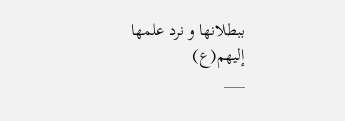ببطلانها و نرد علمها إليهم(ع)
___